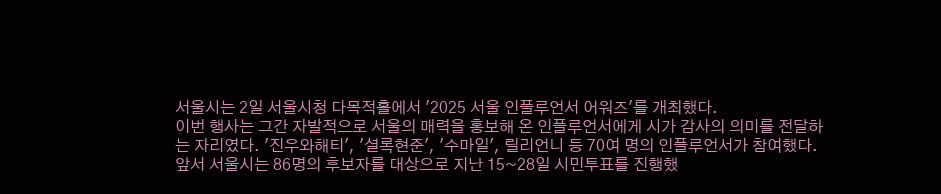서울시는 2일 서울시청 다목적홀에서 '2025 서울 인플루언서 어워즈'를 개최했다.
이번 행사는 그간 자발적으로 서울의 매력을 홍보해 온 인플루언서에게 시가 감사의 의미를 전달하는 자리였다. '진우와해티', '셜록현준', '수마일', 릴리언니 등 70여 명의 인플루언서가 참여했다.
앞서 서울시는 86명의 후보자를 대상으로 지난 15~28일 시민투표를 진행했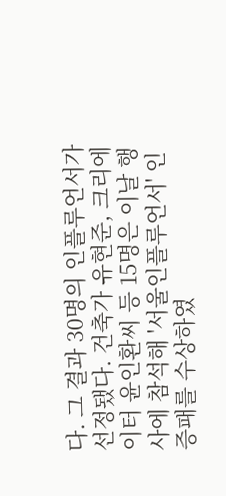다. 그 결과 30명의 인플루언서가 선정됐다. 건축가 유현준, 크리에이터 윤인환씨 등 15명은 이날 행사에 참석해 '서울인플루언서' 인증패를 수상하였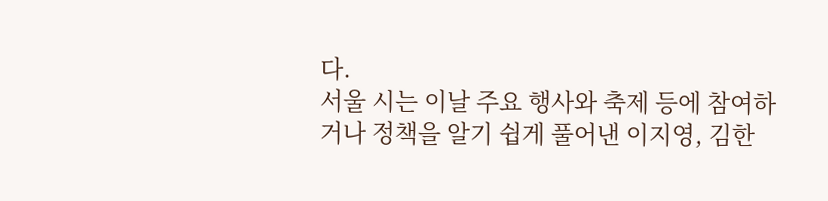다.
서울 시는 이날 주요 행사와 축제 등에 참여하거나 정책을 알기 쉽게 풀어낸 이지영, 김한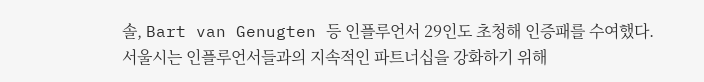솔, Bart van Genugten 등 인플루언서 29인도 초청해 인증패를 수여했다.
서울시는 인플루언서들과의 지속적인 파트너십을 강화하기 위해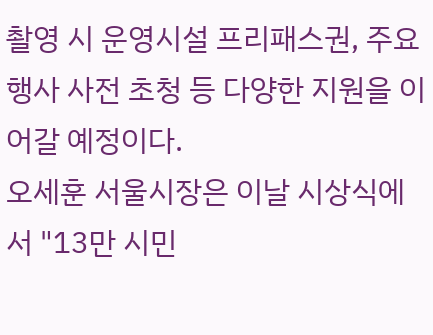촬영 시 운영시설 프리패스권, 주요 행사 사전 초청 등 다양한 지원을 이어갈 예정이다.
오세훈 서울시장은 이날 시상식에서 "13만 시민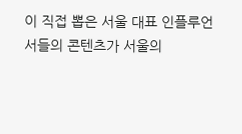이 직접 뽑은 서울 대표 인플루언서들의 콘텐츠가 서울의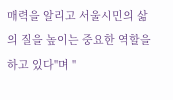매력을 알리고 서울시민의 삶의 질을 높이는 중요한 역할을 하고 있다"며 "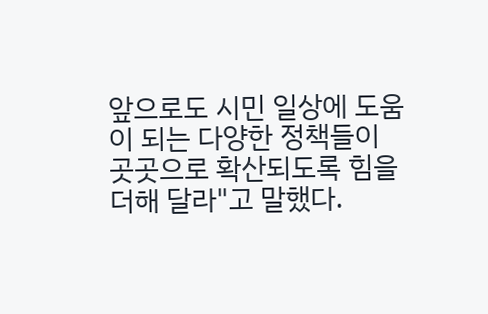앞으로도 시민 일상에 도움이 되는 다양한 정책들이 곳곳으로 확산되도록 힘을 더해 달라"고 말했다.